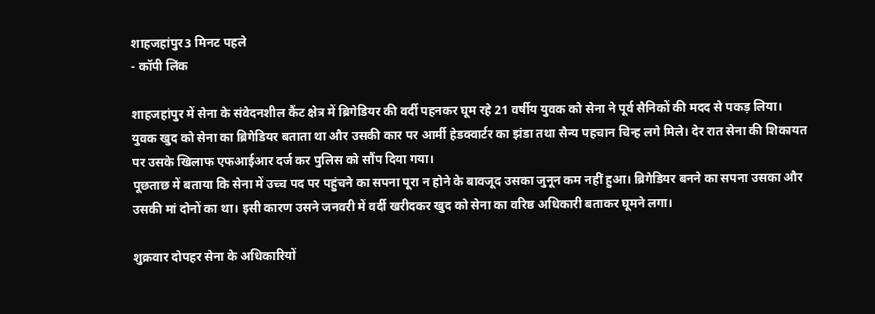शाहजहांपुर3 मिनट पहले
- कॉपी लिंक

शाहजहांपुर में सेना के संवेदनशील कैंट क्षेत्र में ब्रिगेडियर की वर्दी पहनकर घूम रहे 21 वर्षीय युवक को सेना ने पूर्व सैनिकों की मदद से पकड़ लिया। युवक खुद को सेना का ब्रिगेडियर बताता था और उसकी कार पर आर्मी हेडक्वार्टर का झंडा तथा सैन्य पहचान चिन्ह लगे मिले। देर रात सेना की शिकायत पर उसके खिलाफ एफआईआर दर्ज कर पुलिस को सौंप दिया गया।
पूछताछ में बताया कि सेना में उच्च पद पर पहुंचने का सपना पूरा न होने के बावजूद उसका जुनून कम नहीं हुआ। ब्रिगेडियर बनने का सपना उसका और उसकी मां दोनों का था। इसी कारण उसने जनवरी में वर्दी खरीदकर खुद को सेना का वरिष्ठ अधिकारी बताकर घूमने लगा।

शुक्रवार दोपहर सेना के अधिकारियों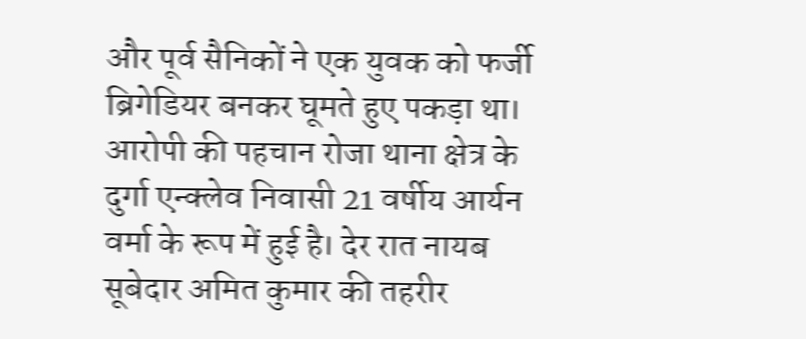और पूर्व सैनिकों ने एक युवक को फर्जी ब्रिगेडियर बनकर घूमते हुए पकड़ा था। आरोपी की पहचान रोजा थाना क्षेत्र के दुर्गा एन्क्लेव निवासी 21 वर्षीय आर्यन वर्मा के रूप में हुई है। देर रात नायब सूबेदार अमित कुमार की तहरीर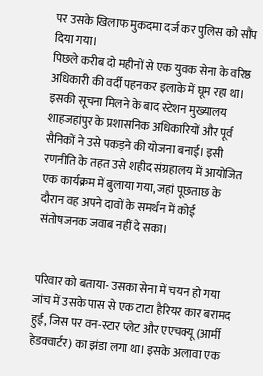पर उसके खिलाफ मुकदमा दर्ज कर पुलिस को सौंप दिया गया।
पिछले करीब दो महीनों से एक युवक सेना के वरिष्ठ अधिकारी की वर्दी पहनकर इलाके में घूम रहा था। इसकी सूचना मिलने के बाद स्टेशन मुख्यालय शाहजहांपुर के प्रशासनिक अधिकारियों और पूर्व सैनिकों ने उसे पकड़ने की योजना बनाई। इसी रणनीति के तहत उसे शहीद संग्रहालय में आयोजित एक कार्यक्रम में बुलाया गया, जहां पूछताछ के दौरान वह अपने दावों के समर्थन में कोई संतोषजनक जवाब नहीं दे सका।


परिवार को बताया- उसका सेना में चयन हो गया
जांच में उसके पास से एक टाटा हैरियर कार बरामद हुई, जिस पर वन-स्टार प्लेट और एएचक्यू (आर्मी हेडक्वार्टर) का झंडा लगा था। इसके अलावा एक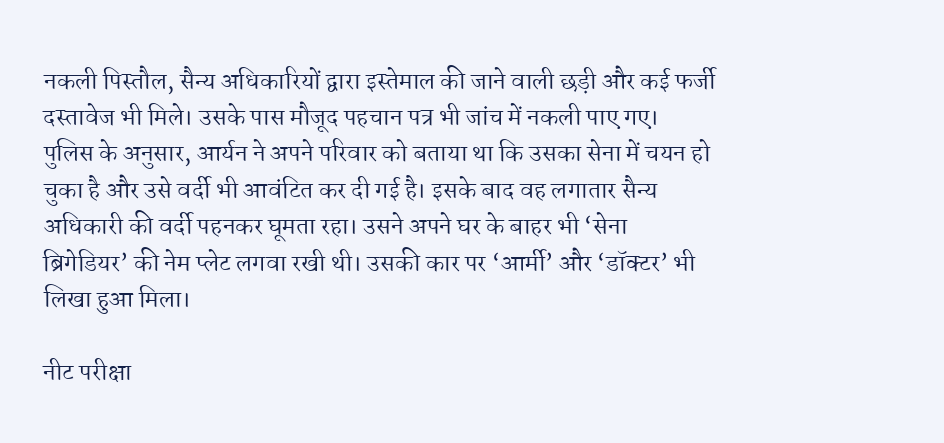नकली पिस्तौल, सैन्य अधिकारियों द्वारा इस्तेमाल की जाने वाली छड़ी और कई फर्जी दस्तावेज भी मिले। उसके पास मौजूद पहचान पत्र भी जांच में नकली पाए गए।
पुलिस के अनुसार, आर्यन ने अपने परिवार को बताया था कि उसका सेना में चयन हो चुका है और उसे वर्दी भी आवंटित कर दी गई है। इसके बाद वह लगातार सैन्य अधिकारी की वर्दी पहनकर घूमता रहा। उसने अपने घर के बाहर भी ‘सेना ब्रिगेडियर’ की नेम प्लेट लगवा रखी थी। उसकी कार पर ‘आर्मी’ और ‘डॉक्टर’ भी लिखा हुआ मिला।

नीट परीक्षा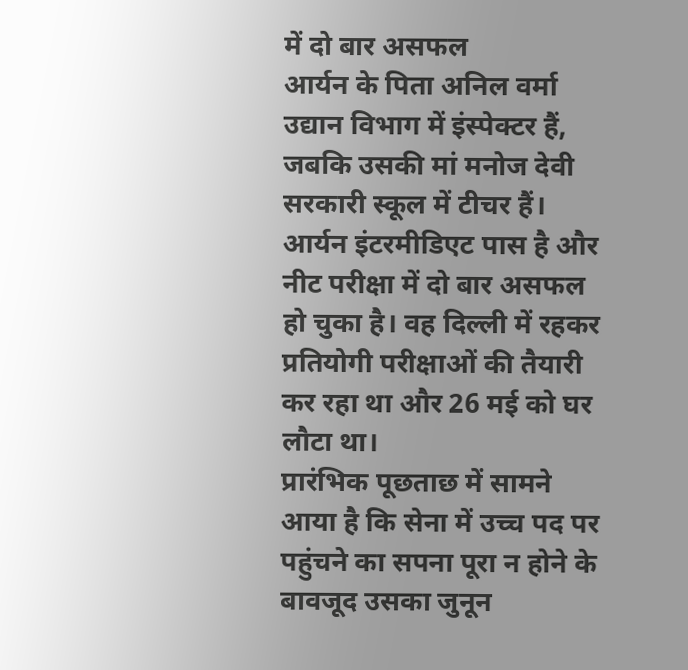में दो बार असफल
आर्यन के पिता अनिल वर्मा उद्यान विभाग में इंस्पेक्टर हैं, जबकि उसकी मां मनोज देवी सरकारी स्कूल में टीचर हैं। आर्यन इंटरमीडिएट पास है और नीट परीक्षा में दो बार असफल हो चुका है। वह दिल्ली में रहकर प्रतियोगी परीक्षाओं की तैयारी कर रहा था और 26 मई को घर लौटा था।
प्रारंभिक पूछताछ में सामने आया है कि सेना में उच्च पद पर पहुंचने का सपना पूरा न होने के बावजूद उसका जुनून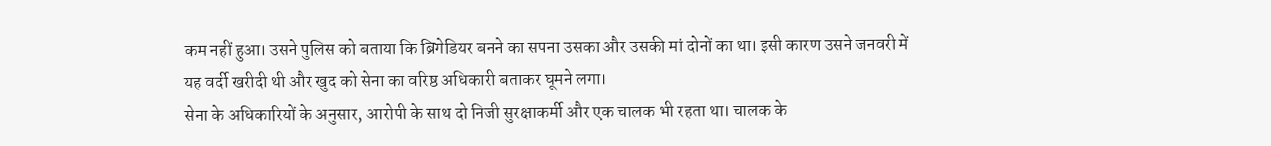कम नहीं हुआ। उसने पुलिस को बताया कि ब्रिगेडियर बनने का सपना उसका और उसकी मां दोनों का था। इसी कारण उसने जनवरी में यह वर्दी खरीदी थी और खुद को सेना का वरिष्ठ अधिकारी बताकर घूमने लगा।
सेना के अधिकारियों के अनुसार, आरोपी के साथ दो निजी सुरक्षाकर्मी और एक चालक भी रहता था। चालक के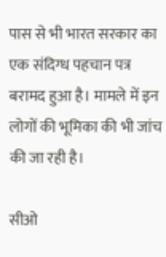पास से भी भारत सरकार का एक संदिग्ध पहचान पत्र बरामद हुआ है। मामले में इन लोगों की भूमिका की भी जांच की जा रही है।

सीओ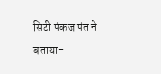सिटी पंकज पंत ने बताया-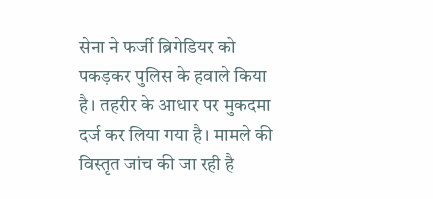सेना ने फर्जी ब्रिगेडियर को पकड़कर पुलिस के हवाले किया है। तहरीर के आधार पर मुकदमा दर्ज कर लिया गया है। मामले की विस्तृत जांच की जा रही है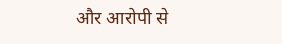और आरोपी से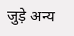जुड़े अन्य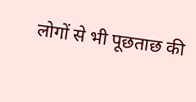लोगों से भी पूछताछ की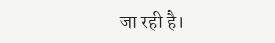जा रही है।